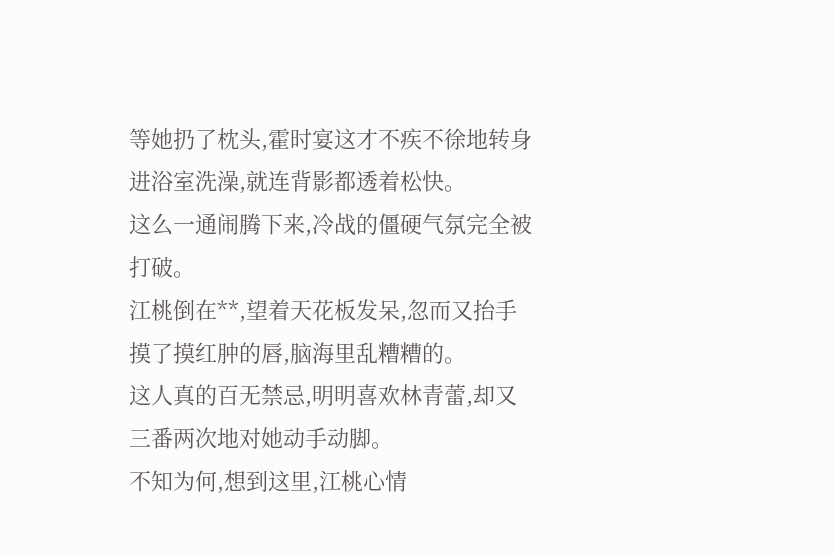等她扔了枕头,霍时宴这才不疾不徐地转身进浴室洗澡,就连背影都透着松快。
这么一通闹腾下来,冷战的僵硬气氛完全被打破。
江桃倒在**,望着天花板发呆,忽而又抬手摸了摸红肿的唇,脑海里乱糟糟的。
这人真的百无禁忌,明明喜欢林青蕾,却又三番两次地对她动手动脚。
不知为何,想到这里,江桃心情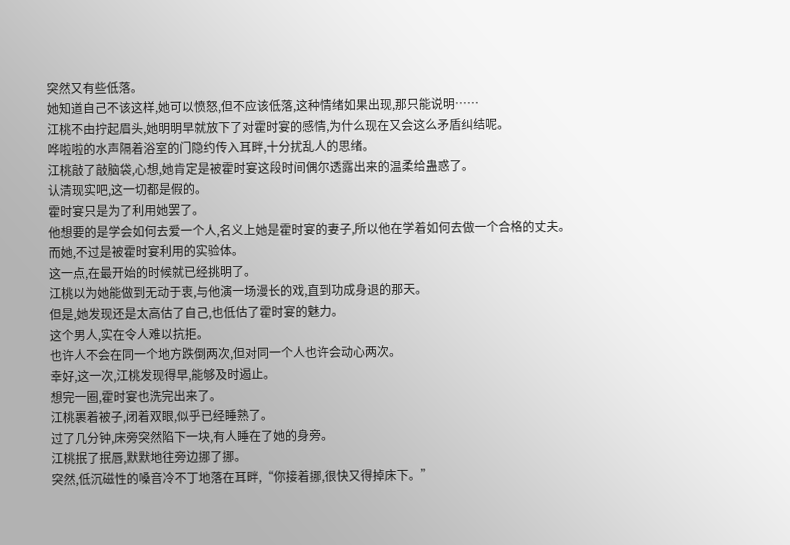突然又有些低落。
她知道自己不该这样,她可以愤怒,但不应该低落,这种情绪如果出现,那只能说明……
江桃不由拧起眉头,她明明早就放下了对霍时宴的感情,为什么现在又会这么矛盾纠结呢。
哗啦啦的水声隔着浴室的门隐约传入耳畔,十分扰乱人的思绪。
江桃敲了敲脑袋,心想,她肯定是被霍时宴这段时间偶尔透露出来的温柔给蛊惑了。
认清现实吧,这一切都是假的。
霍时宴只是为了利用她罢了。
他想要的是学会如何去爱一个人,名义上她是霍时宴的妻子,所以他在学着如何去做一个合格的丈夫。
而她,不过是被霍时宴利用的实验体。
这一点,在最开始的时候就已经挑明了。
江桃以为她能做到无动于衷,与他演一场漫长的戏,直到功成身退的那天。
但是,她发现还是太高估了自己,也低估了霍时宴的魅力。
这个男人,实在令人难以抗拒。
也许人不会在同一个地方跌倒两次,但对同一个人也许会动心两次。
幸好,这一次,江桃发现得早,能够及时遏止。
想完一圈,霍时宴也洗完出来了。
江桃裹着被子,闭着双眼,似乎已经睡熟了。
过了几分钟,床旁突然陷下一块,有人睡在了她的身旁。
江桃抿了抿唇,默默地往旁边挪了挪。
突然,低沉磁性的嗓音冷不丁地落在耳畔,“你接着挪,很快又得掉床下。”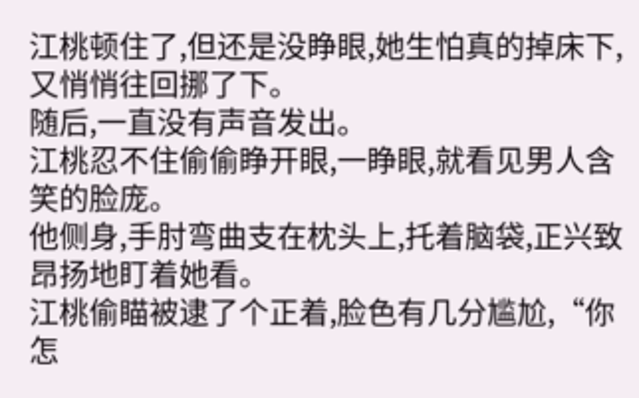江桃顿住了,但还是没睁眼,她生怕真的掉床下,又悄悄往回挪了下。
随后,一直没有声音发出。
江桃忍不住偷偷睁开眼,一睁眼,就看见男人含笑的脸庞。
他侧身,手肘弯曲支在枕头上,托着脑袋,正兴致昂扬地盯着她看。
江桃偷瞄被逮了个正着,脸色有几分尴尬,“你怎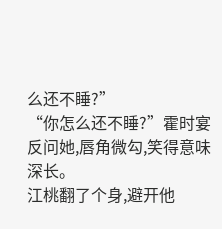么还不睡?”
“你怎么还不睡?”霍时宴反问她,唇角微勾,笑得意味深长。
江桃翻了个身,避开他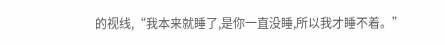的视线,“我本来就睡了,是你一直没睡,所以我才睡不着。”